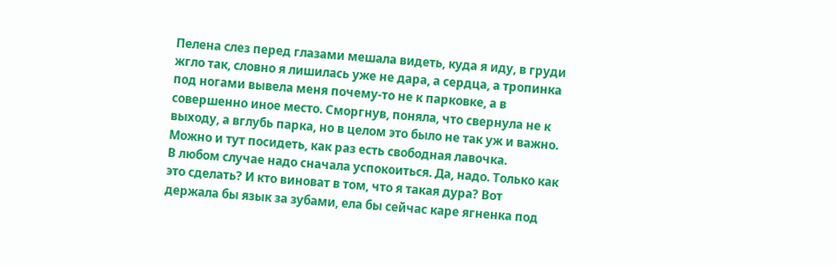Пелена слез перед глазами мешала видеть, куда я иду, в груди жгло так, словно я лишилась уже не дара, а сердца, а тропинка под ногами вывела меня почему-то не к парковке, а в совершенно иное место. Сморгнув, поняла, что свернула не к выходу, а вглубь парка, но в целом это было не так уж и важно. Можно и тут посидеть, как раз есть свободная лавочка.
В любом случае надо сначала успокоиться. Да, надо. Только как это сделать? И кто виноват в том, что я такая дура? Вот держала бы язык за зубами, ела бы сейчас каре ягненка под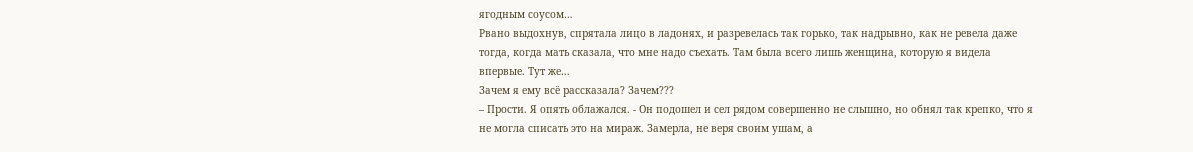ягодным соусом…
Рвано выдохнув, спрятала лицо в ладонях, и разревелась так горько, так надрывно, как не ревела даже тогда, когда мать сказала, что мне надо съехать. Там была всего лишь женщина, которую я видела впервые. Тут же…
Зачем я ему всё рассказала? Зачем???
– Прости. Я опять облажался. - Он подошел и сел рядом совершенно не слышно, но обнял так крепко, что я не могла списать это на мираж. Замерла, не веря своим ушам, а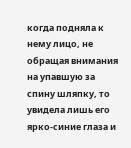когда подняла к нему лицо, не обращая внимания на упавшую за спину шляпку, то увидела лишь его ярко-синие глаза и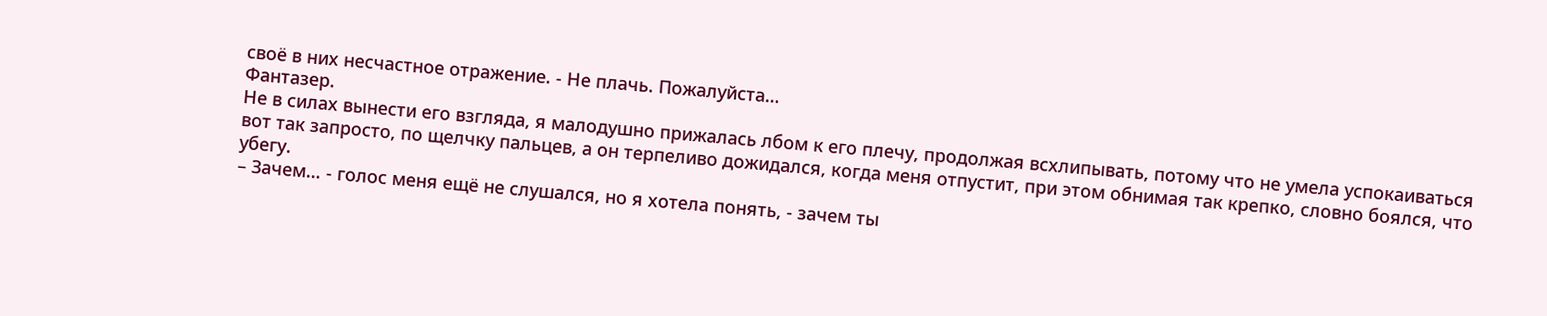своё в них несчастное отражение. - Не плачь. Пожалуйста…
Фантазер.
Не в силах вынести его взгляда, я малодушно прижалась лбом к его плечу, продолжая всхлипывать, потому что не умела успокаиваться вот так запросто, по щелчку пальцев, а он терпеливо дожидался, когда меня отпустит, при этом обнимая так крепко, словно боялся, что убегу.
– Зачем… - голос меня ещё не слушался, но я хотела понять, - зачем ты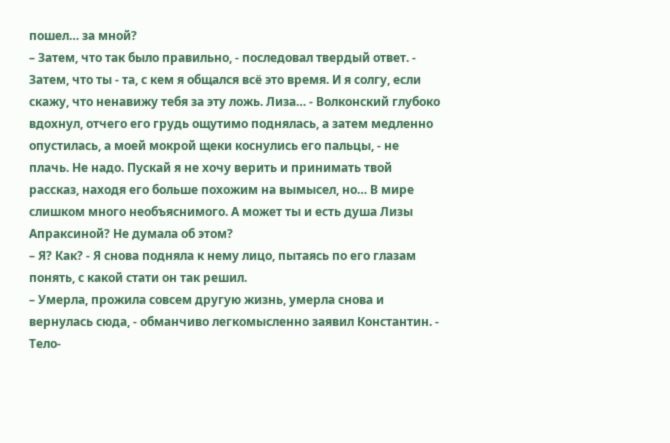пошел… за мной?
– Затем, что так было правильно, - последовал твердый ответ. - Затем, что ты - та, с кем я общался всё это время. И я солгу, если скажу, что ненавижу тебя за эту ложь. Лиза… - Волконский глубоко вдохнул, отчего его грудь ощутимо поднялась, а затем медленно опустилась, а моей мокрой щеки коснулись его пальцы, - не плачь. Не надо. Пускай я не хочу верить и принимать твой рассказ, находя его больше похожим на вымысел, но… В мире слишком много необъяснимого. А может ты и есть душа Лизы Апраксиной? Не думала об этом?
– Я? Как? - Я снова подняла к нему лицо, пытаясь по его глазам понять, с какой стати он так решил.
– Умерла, прожила совсем другую жизнь, умерла снова и вернулась сюда, - обманчиво легкомысленно заявил Константин. - Тело-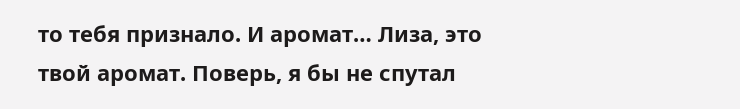то тебя признало. И аромат… Лиза, это твой аромат. Поверь, я бы не спутал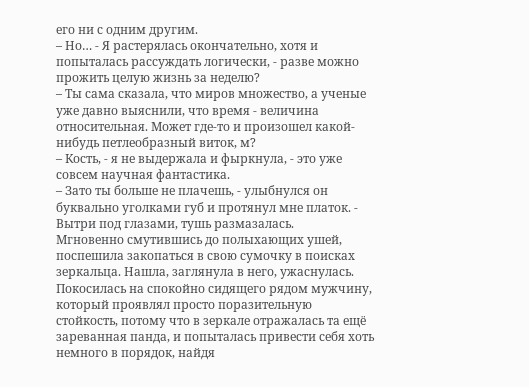его ни с одним другим.
– Но… - Я растерялась окончательно, хотя и попыталась рассуждать логически, - разве можно прожить целую жизнь за неделю?
– Ты сама сказала, что миров множество, а ученые уже давно выяснили, что время - величина относительная. Может где-то и произошел какой-нибудь петлеобразный виток, м?
– Кость, - я не выдержала и фыркнула, - это уже совсем научная фантастика.
– Зато ты больше не плачешь, - улыбнулся он буквально уголками губ и протянул мне платок. - Вытри под глазами, тушь размазалась.
Мгновенно смутившись до полыхающих ушей, поспешила закопаться в свою сумочку в поисках зеркальца. Нашла, заглянула в него, ужаснулась. Покосилась на спокойно сидящего рядом мужчину, который проявлял просто поразительную стойкость, потому что в зеркале отражалась та ещё зареванная панда, и попыталась привести себя хоть немного в порядок, найдя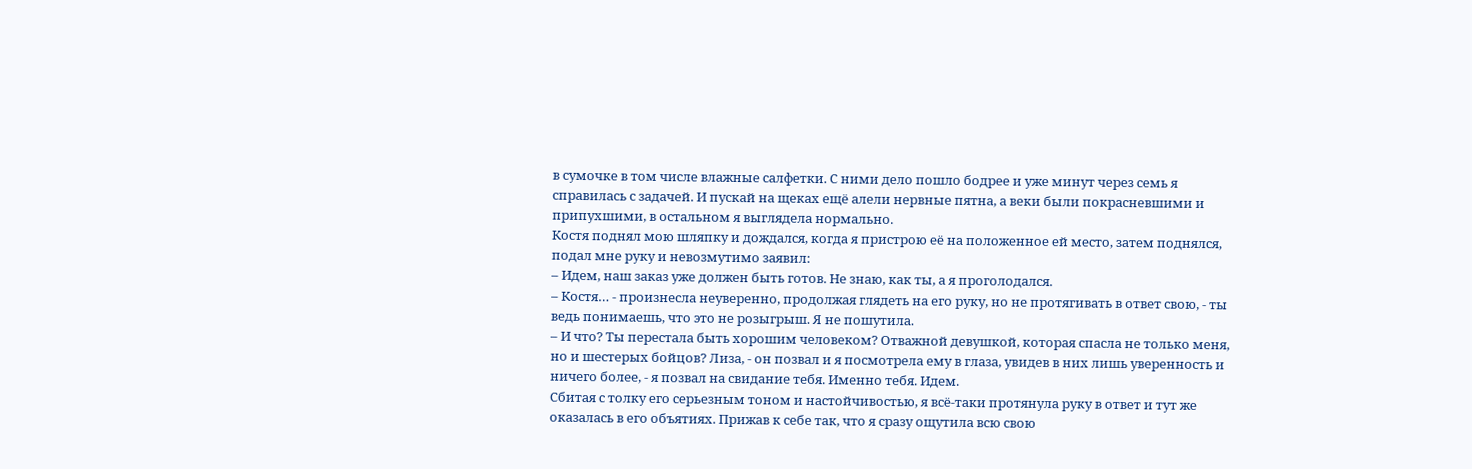в сумочке в том числе влажные салфетки. С ними дело пошло бодрее и уже минут через семь я справилась с задачей. И пускай на щеках ещё алели нервные пятна, а веки были покрасневшими и припухшими, в остальном я выглядела нормально.
Костя поднял мою шляпку и дождался, когда я пристрою её на положенное ей место, затем поднялся, подал мне руку и невозмутимо заявил:
– Идем, наш заказ уже должен быть готов. Не знаю, как ты, а я проголодался.
– Костя… - произнесла неуверенно, продолжая глядеть на его руку, но не протягивать в ответ свою, - ты ведь понимаешь, что это не розыгрыш. Я не пошутила.
– И что? Ты перестала быть хорошим человеком? Отважной девушкой, которая спасла не только меня, но и шестерых бойцов? Лиза, - он позвал и я посмотрела ему в глаза, увидев в них лишь уверенность и ничего более, - я позвал на свидание тебя. Именно тебя. Идем.
Сбитая с толку его серьезным тоном и настойчивостью, я всё-таки протянула руку в ответ и тут же оказалась в его объятиях. Прижав к себе так, что я сразу ощутила всю свою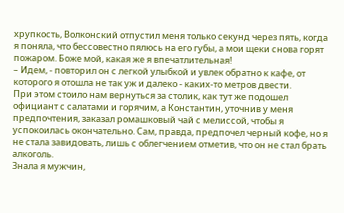хрупкость, Волконский отпустил меня только секунд через пять, когда я поняла, что бессовестно пялюсь на его губы, а мои щеки снова горят пожаром. Боже мой, какая же я впечатлительная!
– Идем, - повторил он с легкой улыбкой и увлек обратно к кафе, от которого я отошла не так уж и далеко - каких-то метров двести.
При этом стоило нам вернуться за столик, как тут же подошел официант с салатами и горячим, а Константин, уточнив у меня предпочтения, заказал ромашковый чай с мелиссой, чтобы я успокоилась окончательно. Сам, правда, предпочел черный кофе, но я не стала завидовать, лишь с облегчением отметив, что он не стал брать алкоголь.
Знала я мужчин,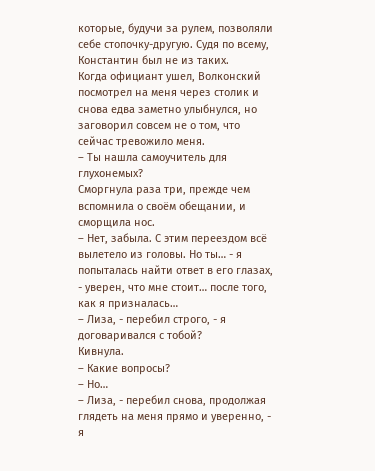которые, будучи за рулем, позволяли себе стопочку-другую. Судя по всему, Константин был не из таких.
Когда официант ушел, Волконский посмотрел на меня через столик и снова едва заметно улыбнулся, но заговорил совсем не о том, что сейчас тревожило меня.
– Ты нашла самоучитель для глухонемых?
Сморгнула раза три, прежде чем вспомнила о своём обещании, и сморщила нос.
– Нет, забыла. С этим переездом всё вылетело из головы. Но ты… - я попыталась найти ответ в его глазах, - уверен, что мне стоит… после того, как я призналась…
– Лиза, - перебил строго, - я договаривался с тобой?
Кивнула.
– Какие вопросы?
– Но…
– Лиза, - перебил снова, продолжая глядеть на меня прямо и уверенно, - я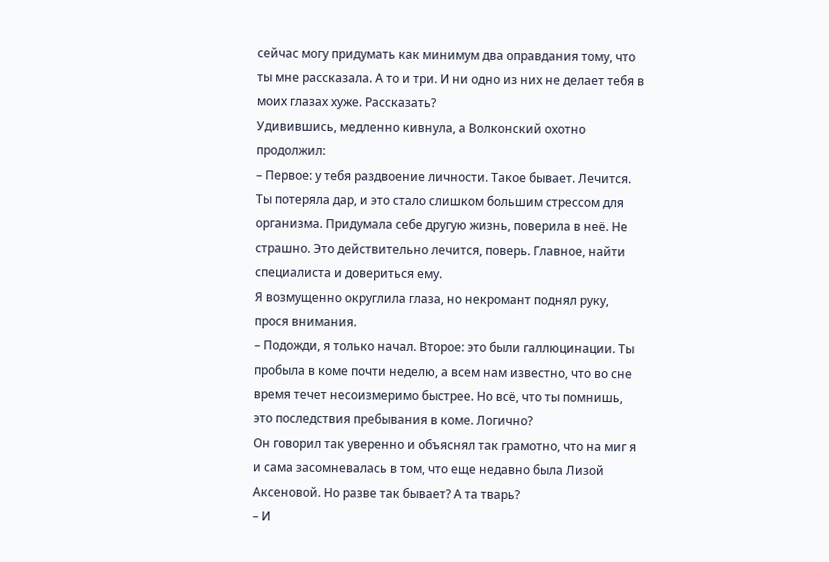сейчас могу придумать как минимум два оправдания тому, что ты мне рассказала. А то и три. И ни одно из них не делает тебя в моих глазах хуже. Рассказать?
Удивившись, медленно кивнула, а Волконский охотно продолжил:
– Первое: у тебя раздвоение личности. Такое бывает. Лечится. Ты потеряла дар, и это стало слишком большим стрессом для организма. Придумала себе другую жизнь, поверила в неё. Не страшно. Это действительно лечится, поверь. Главное, найти специалиста и довериться ему.
Я возмущенно округлила глаза, но некромант поднял руку, прося внимания.
– Подожди, я только начал. Второе: это были галлюцинации. Ты пробыла в коме почти неделю, а всем нам известно, что во сне время течет несоизмеримо быстрее. Но всё, что ты помнишь, это последствия пребывания в коме. Логично?
Он говорил так уверенно и объяснял так грамотно, что на миг я и сама засомневалась в том, что еще недавно была Лизой Аксеновой. Но разве так бывает? А та тварь?
– И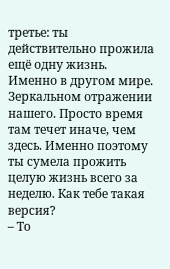третье: ты действительно прожила ещё одну жизнь. Именно в другом мире. Зеркальном отражении нашего. Просто время там течет иначе, чем здесь. Именно поэтому ты сумела прожить целую жизнь всего за неделю. Как тебе такая версия?
– То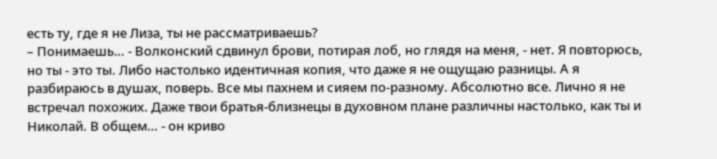есть ту, где я не Лиза, ты не рассматриваешь?
– Понимаешь… - Волконский сдвинул брови, потирая лоб, но глядя на меня, - нет. Я повторюсь, но ты - это ты. Либо настолько идентичная копия, что даже я не ощущаю разницы. А я разбираюсь в душах, поверь. Все мы пахнем и сияем по-разному. Абсолютно все. Лично я не встречал похожих. Даже твои братья-близнецы в духовном плане различны настолько, как ты и Николай. В общем… - он криво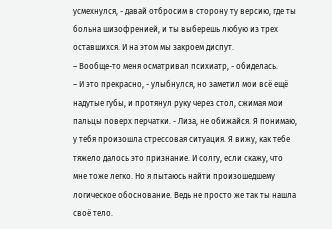усмехнулся, - давай отбросим в сторону ту версию, где ты больна шизофренией, и ты выберешь любую из трех оставшихся. И на этом мы закроем диспут.
– Вообще-то меня осматривал психиатр, - обиделась.
– И это прекрасно, - улыбнулся, но заметил мои всё ещё надутые губы, и протянул руку через стол, сжимая мои пальцы поверх перчатки. - Лиза, не обижайся. Я понимаю, у тебя произошла стрессовая ситуация. Я вижу, как тебе тяжело далось это признание. И солгу, если скажу, что мне тоже легко. Но я пытаюсь найти произошедшему логическое обоснование. Ведь не просто же так ты нашла своё тело.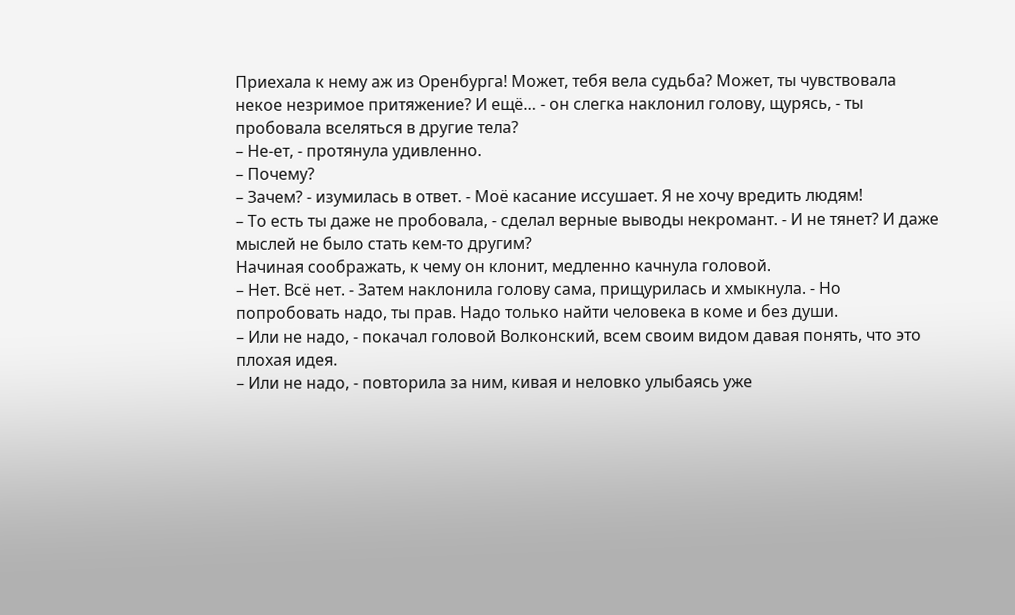Приехала к нему аж из Оренбурга! Может, тебя вела судьба? Может, ты чувствовала некое незримое притяжение? И ещё… - он слегка наклонил голову, щурясь, - ты пробовала вселяться в другие тела?
– Не-ет, - протянула удивленно.
– Почему?
– Зачем? - изумилась в ответ. - Моё касание иссушает. Я не хочу вредить людям!
– То есть ты даже не пробовала, - сделал верные выводы некромант. - И не тянет? И даже мыслей не было стать кем-то другим?
Начиная соображать, к чему он клонит, медленно качнула головой.
– Нет. Всё нет. - Затем наклонила голову сама, прищурилась и хмыкнула. - Но попробовать надо, ты прав. Надо только найти человека в коме и без души.
– Или не надо, - покачал головой Волконский, всем своим видом давая понять, что это плохая идея.
– Или не надо, - повторила за ним, кивая и неловко улыбаясь уже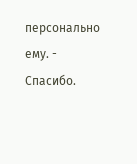персонально ему. - Спасибо.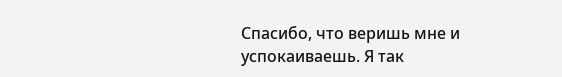Спасибо, что веришь мне и успокаиваешь. Я так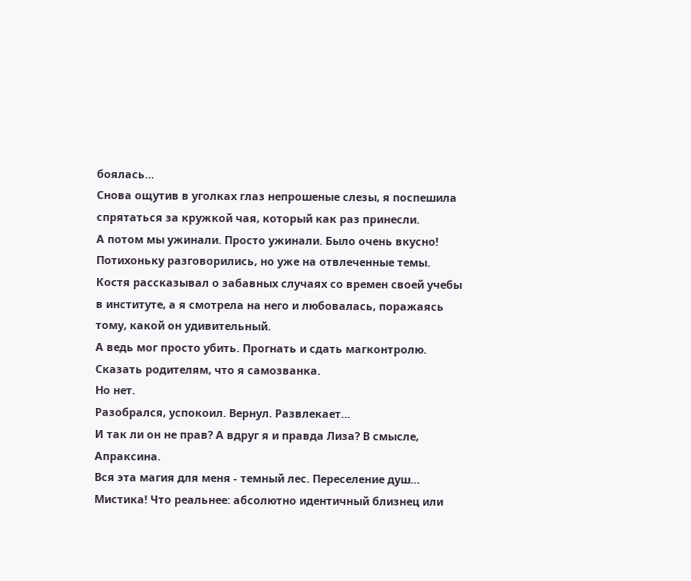боялась…
Снова ощутив в уголках глаз непрошеные слезы, я поспешила спрятаться за кружкой чая, который как раз принесли.
А потом мы ужинали. Просто ужинали. Было очень вкусно! Потихоньку разговорились, но уже на отвлеченные темы. Костя рассказывал о забавных случаях со времен своей учебы в институте, а я смотрела на него и любовалась, поражаясь тому, какой он удивительный.
А ведь мог просто убить. Прогнать и сдать магконтролю. Сказать родителям, что я самозванка.
Но нет.
Разобрался, успокоил. Вернул. Развлекает…
И так ли он не прав? А вдруг я и правда Лиза? В смысле, Апраксина.
Вся эта магия для меня - темный лес. Переселение душ… Мистика! Что реальнее: абсолютно идентичный близнец или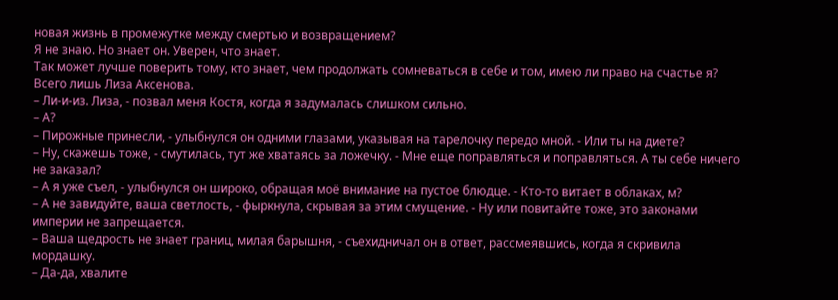новая жизнь в промежутке между смертью и возвращением?
Я не знаю. Но знает он. Уверен, что знает.
Так может лучше поверить тому, кто знает, чем продолжать сомневаться в себе и том, имею ли право на счастье я? Всего лишь Лиза Аксенова.
– Ли-и-из. Лиза, - позвал меня Костя, когда я задумалась слишком сильно.
– А?
– Пирожные принесли, - улыбнулся он одними глазами, указывая на тарелочку передо мной. - Или ты на диете?
– Ну, скажешь тоже, - смутилась, тут же хватаясь за ложечку. - Мне еще поправляться и поправляться. А ты себе ничего не заказал?
– А я уже съел, - улыбнулся он широко, обращая моё внимание на пустое блюдце. - Кто-то витает в облаках, м?
– А не завидуйте, ваша светлость, - фыркнула, скрывая за этим смущение. - Ну или повитайте тоже, это законами империи не запрещается.
– Ваша щедрость не знает границ, милая барышня, - съехидничал он в ответ, рассмеявшись, когда я скривила мордашку.
– Да-да, хвалите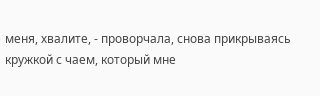меня, хвалите, - проворчала, снова прикрываясь кружкой с чаем, который мне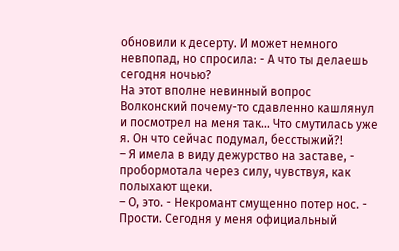обновили к десерту. И может немного невпопад, но спросила: - А что ты делаешь сегодня ночью?
На этот вполне невинный вопрос Волконский почему-то сдавленно кашлянул и посмотрел на меня так… Что смутилась уже я. Он что сейчас подумал, бесстыжий?!
– Я имела в виду дежурство на заставе, - пробормотала через силу, чувствуя, как полыхают щеки.
– О, это. - Некромант смущенно потер нос. - Прости. Сегодня у меня официальный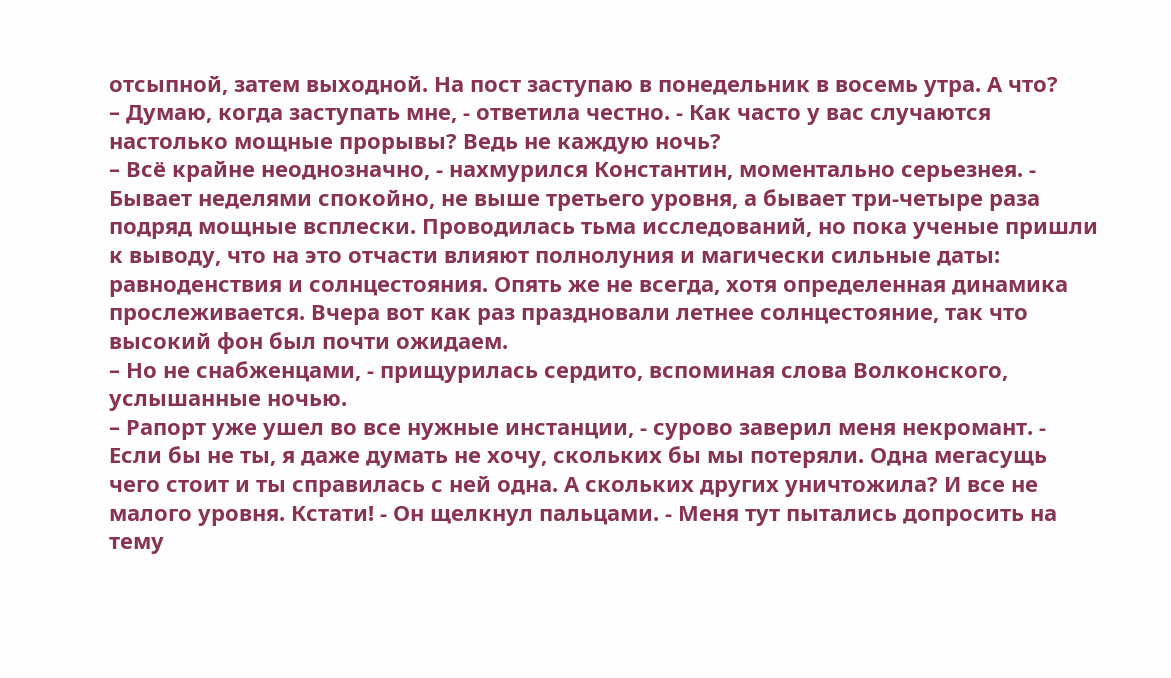отсыпной, затем выходной. На пост заступаю в понедельник в восемь утра. А что?
– Думаю, когда заступать мне, - ответила честно. - Как часто у вас случаются настолько мощные прорывы? Ведь не каждую ночь?
– Всё крайне неоднозначно, - нахмурился Константин, моментально серьезнея. - Бывает неделями спокойно, не выше третьего уровня, а бывает три-четыре раза подряд мощные всплески. Проводилась тьма исследований, но пока ученые пришли к выводу, что на это отчасти влияют полнолуния и магически сильные даты: равноденствия и солнцестояния. Опять же не всегда, хотя определенная динамика прослеживается. Вчера вот как раз праздновали летнее солнцестояние, так что высокий фон был почти ожидаем.
– Но не снабженцами, - прищурилась сердито, вспоминая слова Волконского, услышанные ночью.
– Рапорт уже ушел во все нужные инстанции, - сурово заверил меня некромант. - Если бы не ты, я даже думать не хочу, скольких бы мы потеряли. Одна мегасущь чего стоит и ты справилась с ней одна. А скольких других уничтожила? И все не малого уровня. Кстати! - Он щелкнул пальцами. - Меня тут пытались допросить на тему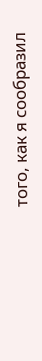того, как я сообразил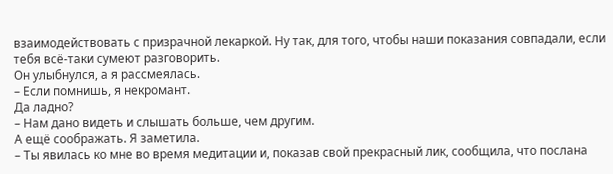взаимодействовать с призрачной лекаркой. Ну так, для того, чтобы наши показания совпадали, если тебя всё-таки сумеют разговорить.
Он улыбнулся, а я рассмеялась.
– Если помнишь, я некромант.
Да ладно?
– Нам дано видеть и слышать больше, чем другим.
А ещё соображать. Я заметила.
– Ты явилась ко мне во время медитации и, показав свой прекрасный лик, сообщила, что послана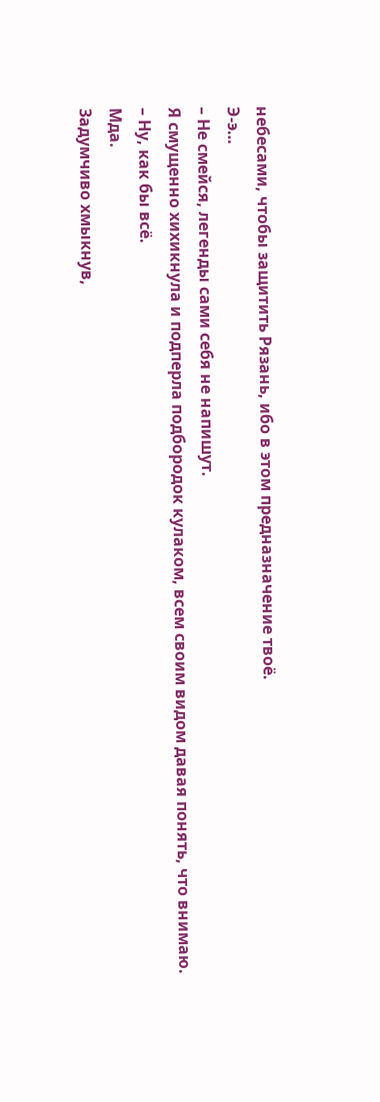небесами, чтобы защитить Рязань, ибо в этом предназначение твоё.
Э-э…
– Не смейся, легенды сами себя не напишут.
Я смущенно хихикнула и подперла подбородок кулаком, всем своим видом давая понять, что внимаю.
– Ну, как бы всё.
Мда.
Задумчиво хмыкнув,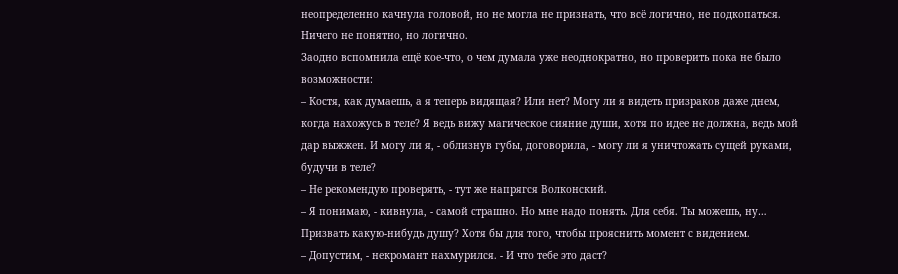неопределенно качнула головой, но не могла не признать, что всё логично, не подкопаться. Ничего не понятно, но логично.
Заодно вспомнила ещё кое-что, о чем думала уже неоднократно, но проверить пока не было возможности:
– Костя, как думаешь, а я теперь видящая? Или нет? Могу ли я видеть призраков даже днем, когда нахожусь в теле? Я ведь вижу магическое сияние души, хотя по идее не должна, ведь мой дар выжжен. И могу ли я, - облизнув губы, договорила, - могу ли я уничтожать сущей руками, будучи в теле?
– Не рекомендую проверять, - тут же напрягся Волконский.
– Я понимаю, - кивнула, - самой страшно. Но мне надо понять. Для себя. Ты можешь, ну… Призвать какую-нибудь душу? Хотя бы для того, чтобы прояснить момент с видением.
– Допустим, - некромант нахмурился. - И что тебе это даст?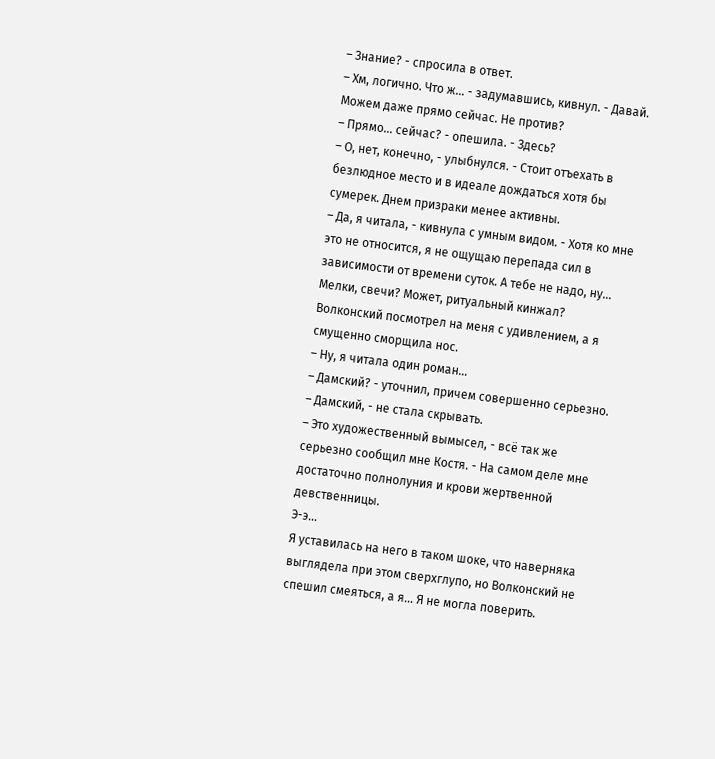– Знание? - спросила в ответ.
– Хм, логично. Что ж… - задумавшись, кивнул. - Давай. Можем даже прямо сейчас. Не против?
– Прямо… сейчас? - опешила. - Здесь?
– О, нет, конечно, - улыбнулся. - Стоит отъехать в безлюдное место и в идеале дождаться хотя бы сумерек. Днем призраки менее активны.
– Да, я читала, - кивнула с умным видом. - Хотя ко мне это не относится, я не ощущаю перепада сил в зависимости от времени суток. А тебе не надо, ну… Мелки, свечи? Может, ритуальный кинжал?
Волконский посмотрел на меня с удивлением, а я смущенно сморщила нос.
– Ну, я читала один роман…
– Дамский? - уточнил, причем совершенно серьезно.
– Дамский, - не стала скрывать.
– Это художественный вымысел, - всё так же серьезно сообщил мне Костя. - На самом деле мне достаточно полнолуния и крови жертвенной девственницы.
Э-э…
Я уставилась на него в таком шоке, что наверняка выглядела при этом сверхглупо, но Волконский не спешил смеяться, а я… Я не могла поверить.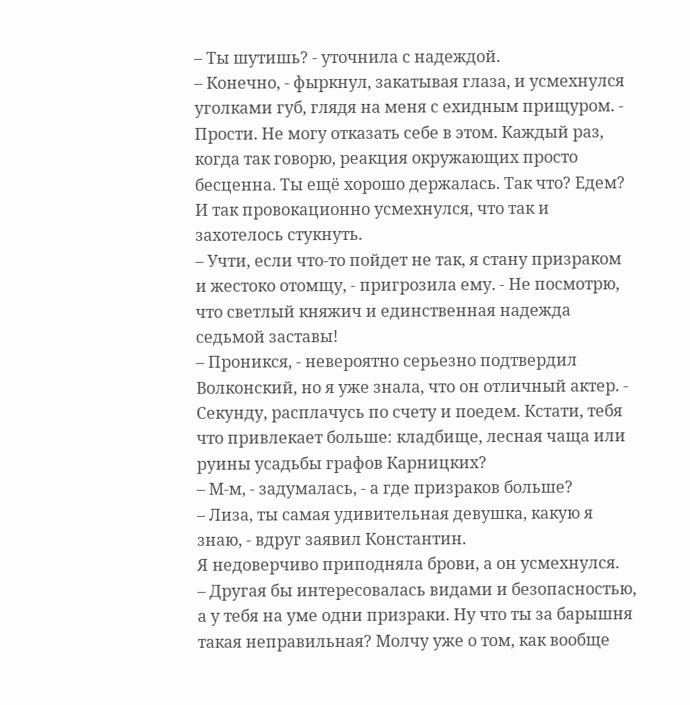– Ты шутишь? - уточнила с надеждой.
– Конечно, - фыркнул, закатывая глаза, и усмехнулся уголками губ, глядя на меня с ехидным прищуром. - Прости. Не могу отказать себе в этом. Каждый раз, когда так говорю, реакция окружающих просто бесценна. Ты ещё хорошо держалась. Так что? Едем?
И так провокационно усмехнулся, что так и захотелось стукнуть.
– Учти, если что-то пойдет не так, я стану призраком и жестоко отомщу, - пригрозила ему. - Не посмотрю, что светлый княжич и единственная надежда седьмой заставы!
– Проникся, - невероятно серьезно подтвердил Волконский, но я уже знала, что он отличный актер. - Секунду, расплачусь по счету и поедем. Кстати, тебя что привлекает больше: кладбище, лесная чаща или руины усадьбы графов Карницких?
– М-м, - задумалась, - а где призраков больше?
– Лиза, ты самая удивительная девушка, какую я знаю, - вдруг заявил Константин.
Я недоверчиво приподняла брови, а он усмехнулся.
– Другая бы интересовалась видами и безопасностью, а у тебя на уме одни призраки. Ну что ты за барышня такая неправильная? Молчу уже о том, как вообще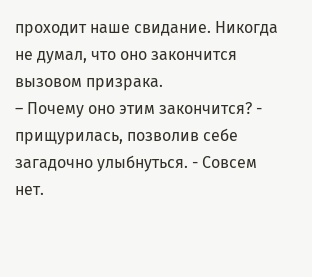проходит наше свидание. Никогда не думал, что оно закончится вызовом призрака.
– Почему оно этим закончится? - прищурилась, позволив себе загадочно улыбнуться. - Совсем нет.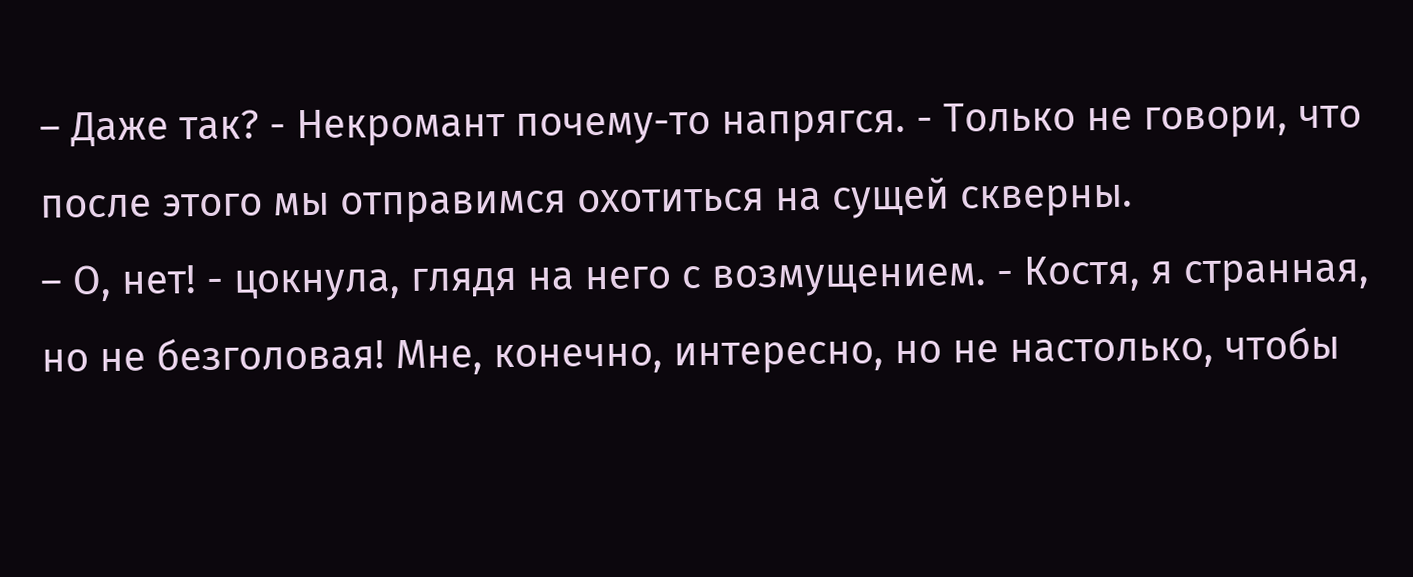– Даже так? - Некромант почему-то напрягся. - Только не говори, что после этого мы отправимся охотиться на сущей скверны.
– О, нет! - цокнула, глядя на него с возмущением. - Костя, я странная, но не безголовая! Мне, конечно, интересно, но не настолько, чтобы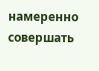намеренно совершать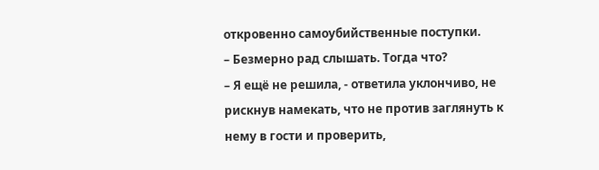откровенно самоубийственные поступки.
– Безмерно рад слышать. Тогда что?
– Я ещё не решила, - ответила уклончиво, не рискнув намекать, что не против заглянуть к нему в гости и проверить,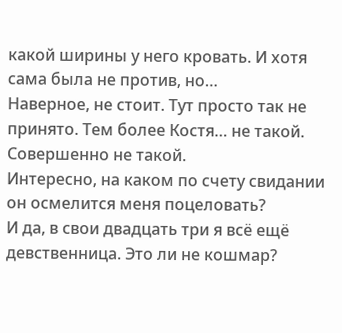какой ширины у него кровать. И хотя сама была не против, но…
Наверное, не стоит. Тут просто так не принято. Тем более Костя… не такой. Совершенно не такой.
Интересно, на каком по счету свидании он осмелится меня поцеловать?
И да, в свои двадцать три я всё ещё девственница. Это ли не кошмар?